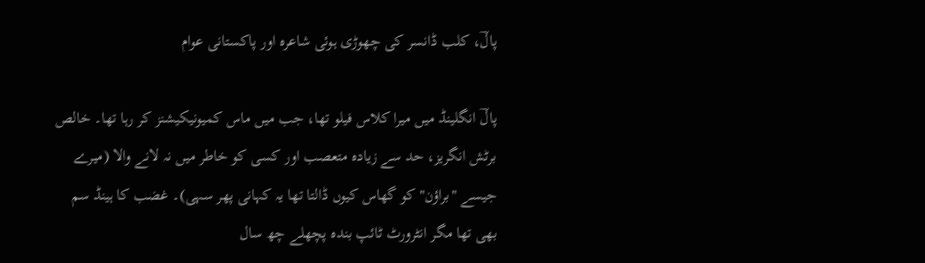پالؔ، کلب ڈانسر کی چھوڑی ہوئی شاعرہ اور پاکستانی عوام

پالؔ انگلینڈ میں میرا کلاس فیلو تھا، جب میں ماس کمیونیکیشنز کر رہا تھا۔ خالص برٹش انگریز، حد سے زیادہ متعصب اور کسی کو خاطر میں نہ لانے والا (میرے جیسے "براؤن" کو گھاس کیوں ڈالتا تھا یہ کہانی پھر سہی)۔ غضب کا ہینڈ سم بھی تھا مگر انٹرورٹ ٹائپ بندہ پچھلے چھ سال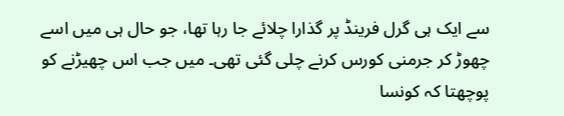سے ایک ہی گرل فرینڈ پر گذارا چلائے جا رہا تھا، جو حال ہی میں اسے چھوڑ کر جرمنی کورس کرنے چلی گئی تھی۔ میں جب اس چھیڑنے کو پوچھتا کہ کونسا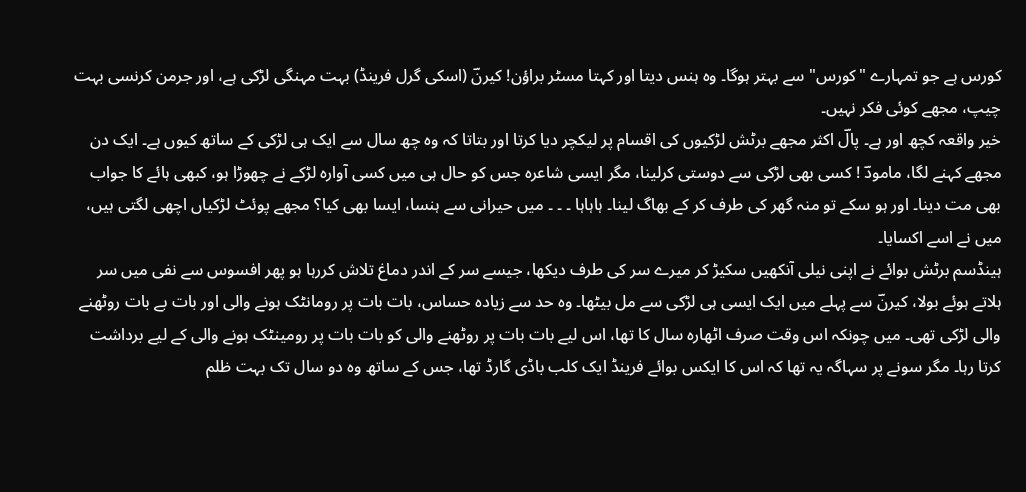کورس ہے جو تمہارے "کورس" سے بہتر ہوگا۔ وہ ہنس دیتا اور کہتا مسٹر براؤن! کیرنؔ (اسکی گرل فرینڈ) بہت مہنگی لڑکی ہے، اور جرمن کرنسی بہت چیپ، مجھے کوئی فکر نہیں۔
خیر واقعہ کچھ اور ہے۔ پالؔ اکثر مجھے برٹش لڑکیوں کی اقسام پر لیکچر دیا کرتا اور بتاتا کہ وہ چھ سال سے ایک ہی لڑکی کے ساتھ کیوں ہے۔ ایک دن مجھے کہنے لگا، مامودؔ ! کسی بھی لڑکی سے دوستی کرلینا، مگر ایسی شاعرہ جس کو حال ہی میں کسی آوارہ لڑکے نے چھوڑا ہو، کبھی ہائے کا جواب بھی مت دینا۔ اور ہو سکے تو منہ گھر کی طرف کر کے بھاگ لینا۔ ہاہاہا ۔ ۔ ۔ میں حیرانی سے ہنسا، ایسا بھی کیا؟ مجھے پوئٹ لڑکیاں اچھی لگتی ہیں، میں نے اسے اکسایا۔
ہینڈسم برٹش بوائے نے اپنی نیلی آنکھیں سکیڑ کر میرے سر کی طرف دیکھا، جیسے سر کے اندر دماغ تلاش کررہا ہو پھر افسوس سے نفی میں سر ہلاتے ہوئے بولا، کیرنؔ سے پہلے میں ایک ایسی ہی لڑکی سے مل بیٹھا۔ وہ حد سے زیادہ حساس، بات بات پر رومانٹک ہونے والی اور بات بے بات روٹھنے والی لڑکی تھی۔ میں چونکہ اس وقت صرف اٹھارہ سال کا تھا، اس لیے بات بات پر روٹھنے والی کو بات بات پر رومینٹک ہونے والی کے لیے برداشت کرتا رہا۔ مگر سونے پر سہاگہ یہ تھا کہ اس کا ایکس بوائے فرینڈ ایک کلب باڈی گارڈ تھا، جس کے ساتھ وہ دو سال تک بہت ظلم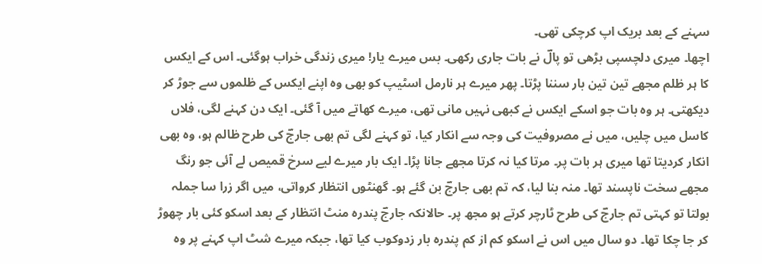سہنے کے بعد بریک اپ کرچکی تھی۔
اچھا۔ میری دلچسپی بڑھی تو پالؔ نے بات جاری رکھی۔ بس میرے یار! میری زندگی خراب ہوگئی۔ اس کے ایکس کا ہر ظلم مجھے تین تین بار سننا پڑتا۔ پھر میرے ہر نارمل اسٹیپ کو بھی وہ اپنے ایکس کے ظلموں سے جوڑ کر دیکھتی۔ ہر وہ بات جو اسکے ایکس نے کبھی نہیں مانی تھی، میرے کھاتے میں آ گئی۔ ایک دن کہنے لگی، فلاں کاسل میں چلیں، میں نے مصروفیت کی وجہ سے انکار کیا، تو کہنے لگی تم بھی جارجؔ کی طرح ظالم ہو، وہ بھی انکار کردیتا تھا میری ہر بات پر۔ مرتا کیا نہ کرتا مجھے جانا پڑا۔ ایک بار میرے لیے سرخ قمیص لے آئی جو رنگ مجھے سخت ناپسند تھا۔ منہ بنا لیا، کہ تم بھی جارجؔ بن گئے ہو۔ گھنٹوں انتظار کرواتی، میں اگر زرا سا جملہ بولتا تو کہتی تم جارجؔ کی طرح ٹارچر کرتے ہو مجھ پر۔ حالانکہ جارجؔ پندرہ منٹ انتظار کے بعد اسکو کئی بار چھوڑ کر جا چکا تھا۔ دو سال میں اس نے اسکو کم از کم پندرہ بار زدوکوب کیا تھا، جبکہ میرے شٹ اپ کہنے پر وہ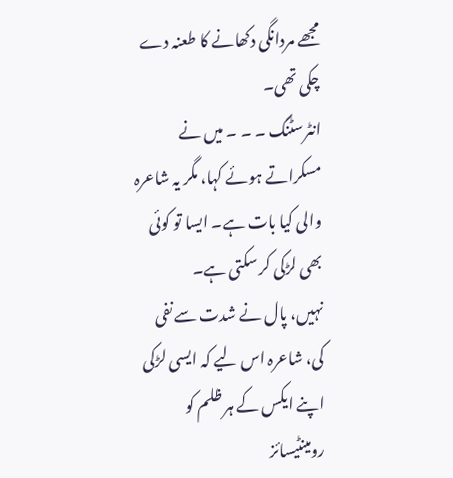مجھے مردانگی دکھانے کا طعنہ دے چکی تھی۔
انٹرسٹنگ ۔ ۔ ۔ میں نے مسکراتے ہوئے کہا، مگر یہ شاعرہ والی کیا بات ہے۔ ایسا تو کوئی بھی لڑکی کر سکتی ہے۔
نہیں، پال نے شدت سے نفی کی، شاعرہ اس لیے کہ ایسی لڑکی اپنے ایکس کے ہر ظلم کو رومینٹیسائز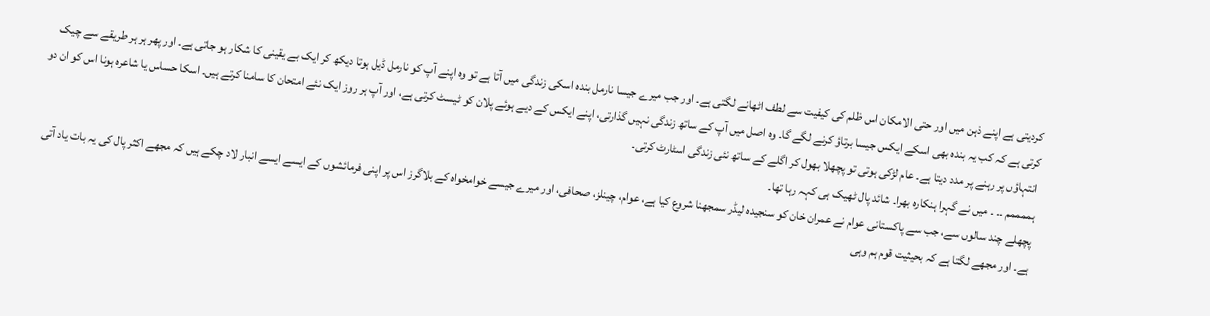کردیتی ہے اپنے ذہن میں اور حتی الامکان اس ظلم کی کیفیت سے لطف اٹھانے لگتی ہے۔ اور جب میرے جیسا نارمل بندہ اسکی زندگی میں آتا ہے تو وہ اپنے آپ کو نارمل ڈیل ہوتا دیکھ کر ایک بے یقینی کا شکار ہو جاتی ہے۔ اور پھر ہر ہر طریقے سے چیک کرتی ہے کہ کب یہ بندہ بھی اسکے ایکس جیسا برتاؤ کرنے لگے گا۔ وہ اصل میں آپ کے ساتھ زندگی نہیں گذارتی، اپنے ایکس کے دیے ہوئے پلان کو ٹیسٹ کرتی ہے، اور آپ ہر روز ایک نئے امتحان کا سامنا کرتے ہیں۔ اسکا حساس یا شاعرہ ہونا اس کو ان دو انتہاؤں پر رہنے پر مدد دیتا ہے۔ عام لڑکی ہوتی تو پچھلا بھول کر اگلے کے ساتھ نئی زندگی اسٹارٹ کرتی۔
ہممممم ۔۔ ۔ میں نے گہرا ہنکارہ بھرا۔ شائد پال ٹھیک ہی کہہ رہا تھا۔
پچھلے چند سالوں سے، جب سے پاکستانی عوام نے عمران خان کو سنجیدہ لیڈر سمجھنا شروع کیا ہے، عوام، چینلز، صحافی، اور میرے جیسے خوامخواہ کے بلاگرز اس پر اپنی فرمائشوں کے ایسے ایسے انبار لاد چکے ہیں کہ مجھے اکثر پال کی یہ بات یاد آتی ہے۔ اور مجھے لگتا ہے کہ بحیثیت قوم ہم وہی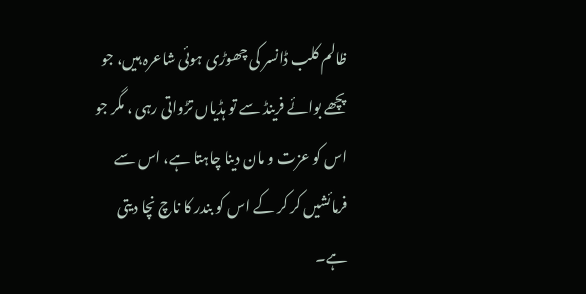ظالم کلب ڈانسر کی چھوڑی ہوئی شاعرہ ہیں، جو پچھے بوائے فرینڈ سے تو ہڈیاں تڑواتی رہی ، مگر جو اس کو عزت و مان دینا چاہتا ہے، اس سے فرمائشیں کر کر کے اس کو بندر کا ناچ نچا دیتی ہے۔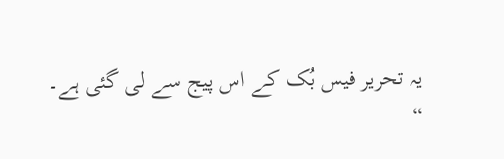یہ تحریر فیس بُک کے اس پیج سے لی گئی ہے۔
“